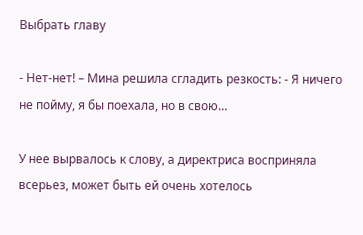Выбрать главу

- Нет-нет! – Мина решила сгладить резкость: - Я ничего не пойму, я бы поехала, но в свою…

У нее вырвалось к слову, а директриса восприняла всерьез, может быть ей очень хотелось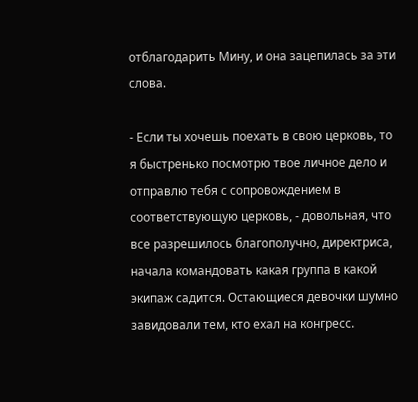отблагодарить Мину, и она зацепилась за эти слова.

- Если ты хочешь поехать в свою церковь, то я быстренько посмотрю твое личное дело и отправлю тебя с сопровождением в соответствующую церковь, - довольная, что все разрешилось благополучно, директриса, начала командовать какая группа в какой экипаж садится. Остающиеся девочки шумно завидовали тем, кто ехал на конгресс.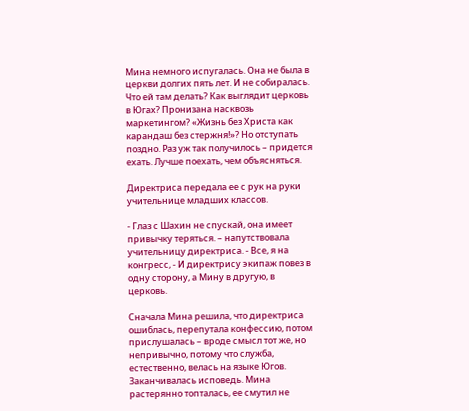Мина немного испугалась. Она не была в церкви долгих пять лет. И не собиралась. Что ей там делать? Как выглядит церковь в Югах? Пронизана насквозь маркетингом? «Жизнь без Христа как карандаш без стержня!»? Но отступать поздно. Раз уж так получилось – придется ехать. Лучше поехать, чем объясняться.

Директриса передала ее с рук на руки учительнице младших классов.

- Глаз с Шахин не спускай, она имеет привычку теряться. – напутствовала учительницу директриса. - Все, я на конгресс, - И директрису экипаж повез в одну сторону, а Мину в другую, в церковь.

Сначала Мина решила, что директриса ошиблась, перепутала конфессию, потом прислушалась – вроде смысл тот же, но непривычно, потому что служба, естественно, велась на языке Югов. Заканчивалась исповедь. Мина растерянно топталась, ее смутил не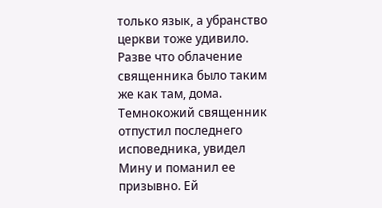только язык, а убранство церкви тоже удивило. Разве что облачение священника было таким же как там, дома. Темнокожий священник отпустил последнего исповедника, увидел Мину и поманил ее призывно. Ей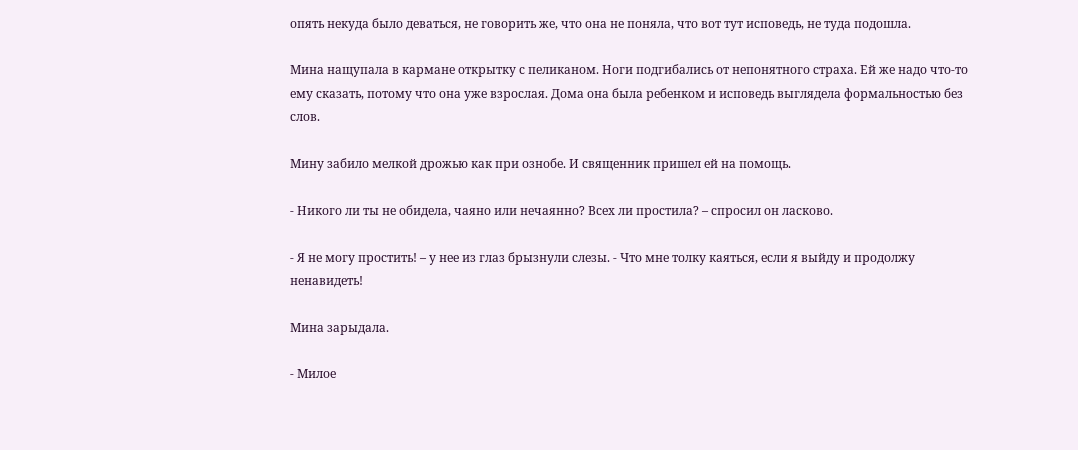опять некуда было деваться, не говорить же, что она не поняла, что вот тут исповедь, не туда подошла.

Мина нащупала в кармане открытку с пеликаном. Ноги подгибались от непонятного страха. Ей же надо что-то ему сказать, потому что она уже взрослая. Дома она была ребенком и исповедь выглядела формальностью без слов.

Мину забило мелкой дрожью как при ознобе. И священник пришел ей на помощь.

- Никого ли ты не обидела, чаяно или нечаянно? Всех ли простила? – спросил он ласково.

- Я не могу простить! – у нее из глаз брызнули слезы. - Что мне толку каяться, если я выйду и продолжу ненавидеть!

Мина зарыдала.

- Милое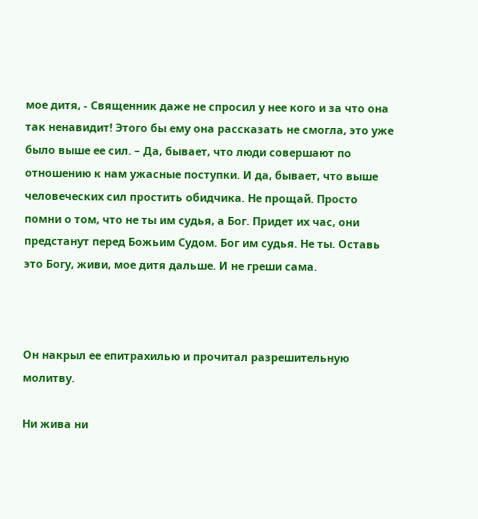мое дитя, - Священник даже не спросил у нее кого и за что она так ненавидит! Этого бы ему она рассказать не смогла, это уже было выше ее сил. – Да, бывает, что люди совершают по отношению к нам ужасные поступки. И да, бывает, что выше человеческих сил простить обидчика. Не прощай. Просто помни о том, что не ты им судья, а Бог. Придет их час, они предстанут перед Божьим Судом. Бог им судья. Не ты. Оставь это Богу, живи, мое дитя дальше. И не греши сама.



Он накрыл ее епитрахилью и прочитал разрешительную молитву.

Ни жива ни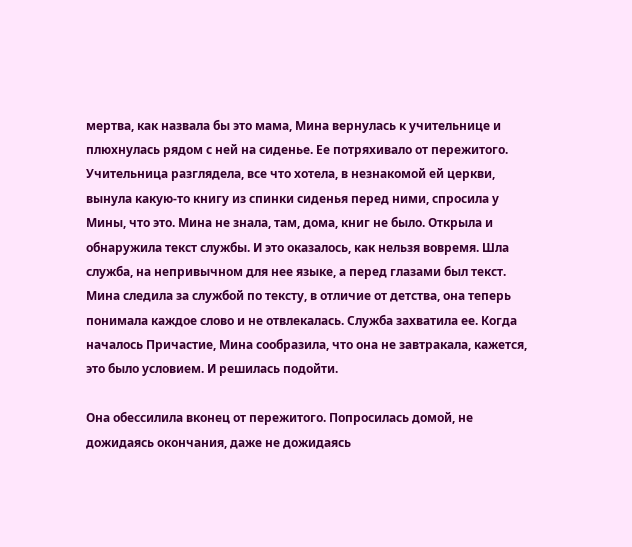мертва, как назвала бы это мама, Мина вернулась к учительнице и плюхнулась рядом с ней на сиденье. Ее потряхивало от пережитого. Учительница разглядела, все что хотела, в незнакомой ей церкви, вынула какую-то книгу из спинки сиденья перед ними, спросила у Мины, что это. Мина не знала, там, дома, книг не было. Открыла и обнаружила текст службы. И это оказалось, как нельзя вовремя. Шла служба, на непривычном для нее языке, а перед глазами был текст. Мина следила за службой по тексту, в отличие от детства, она теперь понимала каждое слово и не отвлекалась. Служба захватила ее. Когда началось Причастие, Мина сообразила, что она не завтракала, кажется, это было условием. И решилась подойти.

Она обессилила вконец от пережитого. Попросилась домой, не дожидаясь окончания, даже не дожидаясь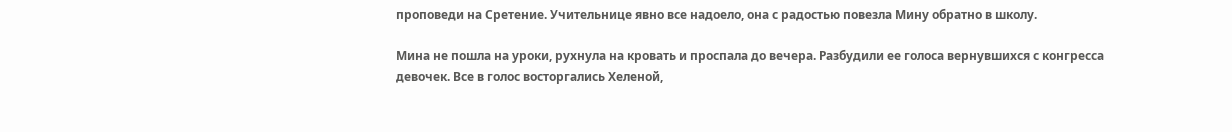проповеди на Сретение. Учительнице явно все надоело, она с радостью повезла Мину обратно в школу.

Мина не пошла на уроки, рухнула на кровать и проспала до вечера. Разбудили ее голоса вернувшихся с конгресса девочек. Все в голос восторгались Хеленой,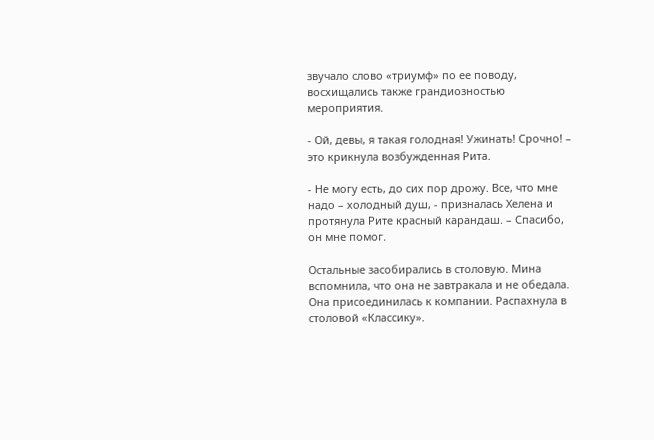звучало слово «триумф» по ее поводу, восхищались также грандиозностью мероприятия.

- Ой, девы, я такая голодная! Ужинать! Срочно! – это крикнула возбужденная Рита.

- Не могу есть, до сих пор дрожу. Все, что мне надо – холодный душ, - призналась Хелена и протянула Рите красный карандаш. – Спасибо, он мне помог.

Остальные засобирались в столовую. Мина вспомнила, что она не завтракала и не обедала. Она присоединилась к компании. Распахнула в столовой «Классику».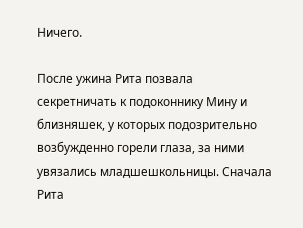Ничего.

После ужина Рита позвала секретничать к подоконнику Мину и близняшек, у которых подозрительно возбужденно горели глаза, за ними увязались младшешкольницы. Сначала Рита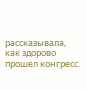рассказывала, как здорово прошел конгресс.